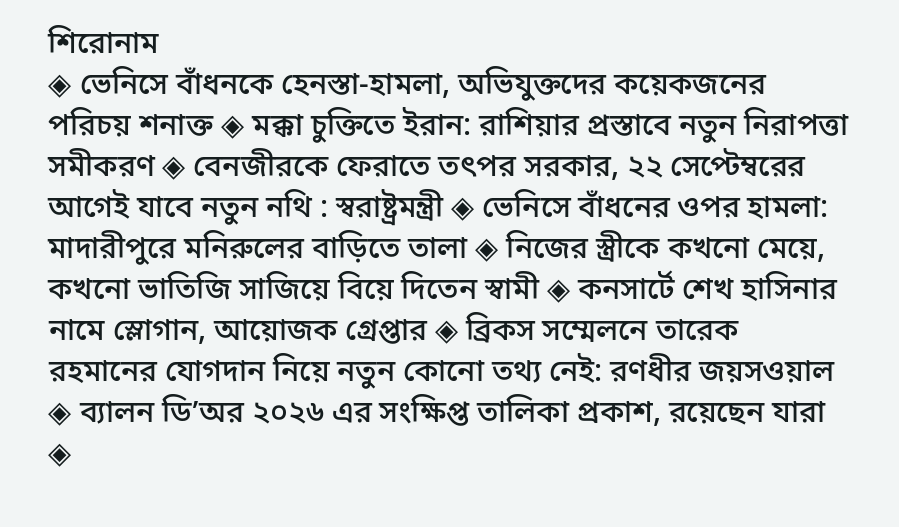শিরোনাম
◈ ভেনিসে বাঁধনকে হেনস্তা-হামলা, অভিযুক্তদের কয়েকজনের পরিচয় শনাক্ত ◈ মক্কা চুক্তিতে ইরান: রাশিয়ার প্রস্তাবে নতুন নিরাপত্তা সমীকরণ ◈ বেনজীরকে ফেরাতে তৎপর সরকার, ২২ সেপ্টেম্বরের আগেই যাবে নতুন নথি : স্বরাষ্ট্রমন্ত্রী ◈ ভেনিসে বাঁধনের ওপর হামলা: মাদারীপুরে মনিরুলের বাড়িতে তালা ◈ নিজের স্ত্রীকে কখনো মেয়ে, কখনো ভাতিজি সাজিয়ে বিয়ে দিতেন স্বামী ◈ কনসার্টে শেখ হাসিনার নামে স্লোগান, আয়োজক গ্রেপ্তার ◈ ব্রিকস সম্মেলনে তারেক রহমানের যোগদান নিয়ে নতুন কোনো তথ্য নেই: রণধীর জয়সওয়াল ◈ ব্যালন ডি’অর ২০২৬ এর সংক্ষিপ্ত তালিকা প্রকাশ, রয়েছেন যারা ◈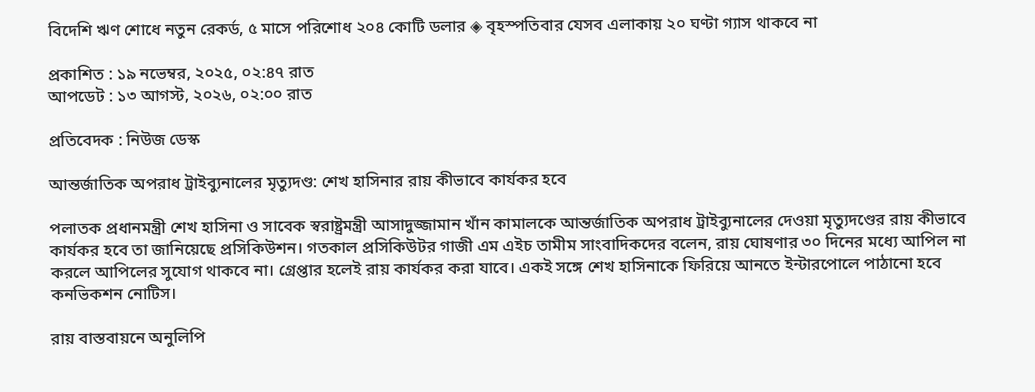বিদেশি ঋণ শোধে নতুন রেকর্ড, ৫ মাসে পরিশোধ ২০৪ কোটি ডলার ◈ বৃহস্পতিবার যেসব এলাকায় ২০ ঘণ্টা গ্যাস থাকবে না

প্রকাশিত : ১৯ নভেম্বর, ২০২৫, ০২:৪৭ রাত
আপডেট : ১৩ আগস্ট, ২০২৬, ০২:০০ রাত

প্রতিবেদক : নিউজ ডেস্ক

আন্তর্জাতিক অপরাধ ট্রাইব্যুনালের মৃত্যুদণ্ড: শেখ হাসিনার রায় কীভাবে কার্যকর হবে

পলাতক প্রধানমন্ত্রী শেখ হাসিনা ও সাবেক স্বরাষ্ট্রমন্ত্রী আসাদুজ্জামান খাঁন কামালকে আন্তর্জাতিক অপরাধ ট্রাইব্যুনালের দেওয়া মৃত্যুদণ্ডের রায় কীভাবে কার্যকর হবে তা জানিয়েছে প্রসিকিউশন। গতকাল প্রসিকিউটর গাজী এম এইচ তামীম সাংবাদিকদের বলেন, রায় ঘোষণার ৩০ দিনের মধ্যে আপিল না করলে আপিলের সুযোগ থাকবে না। গ্রেপ্তার হলেই রায় কার্যকর করা যাবে। একই সঙ্গে শেখ হাসিনাকে ফিরিয়ে আনতে ইন্টারপোলে পাঠানো হবে কনভিকশন নোটিস।

রায় বাস্তবায়নে অনুলিপি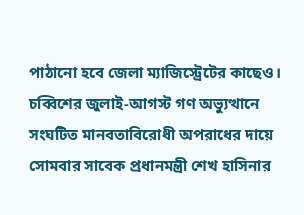পাঠানো হবে জেলা ম্যাজিস্ট্রেটের কাছেও। চব্বিশের জুলাই-আগস্ট গণ অভ্যুত্থানে সংঘটিত মানবতাবিরোধী অপরাধের দায়ে সোমবার সাবেক প্রধানমন্ত্রী শেখ হাসিনার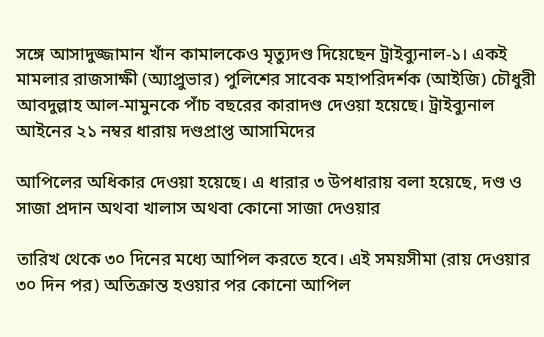সঙ্গে আসাদুজ্জামান খাঁন কামালকেও মৃত্যুদণ্ড দিয়েছেন ট্রাইব্যুনাল-১। একই মামলার রাজসাক্ষী (অ্যাপ্রুভার) পুলিশের সাবেক মহাপরিদর্শক (আইজি) চৌধুরী আবদুল্লাহ আল-মামুনকে পাঁচ বছরের কারাদণ্ড দেওয়া হয়েছে। ট্রাইব্যুনাল আইনের ২১ নম্বর ধারায় দণ্ডপ্রাপ্ত আসামিদের

আপিলের অধিকার দেওয়া হয়েছে। এ ধারার ৩ উপধারায় বলা হয়েছে, দণ্ড ও সাজা প্রদান অথবা খালাস অথবা কোনো সাজা দেওয়ার

তারিখ থেকে ৩০ দিনের মধ্যে আপিল করতে হবে। এই সময়সীমা (রায় দেওয়ার ৩০ দিন পর) অতিক্রান্ত হওয়ার পর কোনো আপিল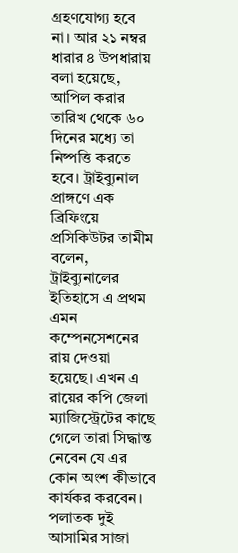গ্রহণযোগ্য হবে না। আর ২১ নম্বর ধারার ৪ উপধারায় বলা হয়েছে, আপিল করার তারিখ থেকে ৬০ দিনের মধ্যে তা নিষ্পত্তি করতে হবে। ট্রাইব্যুনাল প্রাঙ্গণে এক ব্রিফিংয়ে প্রসিকিউটর তামীম বলেন, ট্রাইব্যুনালের ইতিহাসে এ প্রথম এমন কম্পেনসেশনের রায় দেওয়া হয়েছে। এখন এ রায়ের কপি জেলা ম্যাজিস্ট্রেটের কাছে গেলে তারা সিদ্ধান্ত নেবেন যে এর কোন অংশ কীভাবে কার্যকর করবেন। পলাতক দুই আসামির সাজা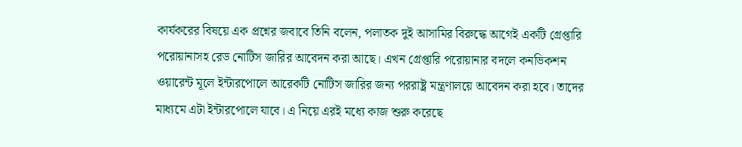কার্যকরের বিষয়ে এক প্রশ্নের জবাবে তিনি বলেন, পলাতক দুই আসামির বিরুদ্ধে আগেই একটি গ্রেপ্তারি পরোয়ানাসহ রেড নোটিস জারির আবেদন করা আছে। এখন গ্রেপ্তারি পরোয়ানার বদলে কনভিকশন ওয়ারেন্ট মূলে ইন্টারপোলে আরেকটি নোটিস জারির জন্য পররাষ্ট্র মন্ত্রণালয়ে আবেদন করা হবে। তাদের মাধ্যমে এটা ইন্টারপোলে যাবে। এ নিয়ে এরই মধ্যে কাজ শুরু করেছে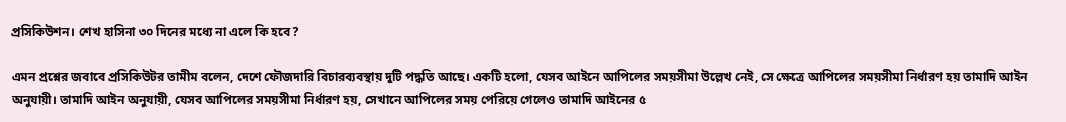প্রসিকিউশন। শেখ হাসিনা ৩০ দিনের মধ্যে না এলে কি হবে?

এমন প্রশ্নের জবাবে প্রসিকিউটর তামীম বলেন, দেশে ফৌজদারি বিচারব্যবস্থায় দুটি পদ্ধতি আছে। একটি হলো, যেসব আইনে আপিলের সময়সীমা উল্লেখ নেই, সে ক্ষেত্রে আপিলের সময়সীমা নির্ধারণ হয় তামাদি আইন অনুযায়ী। তামাদি আইন অনুযায়ী, যেসব আপিলের সময়সীমা নির্ধারণ হয়, সেখানে আপিলের সময় পেরিয়ে গেলেও তামাদি আইনের ৫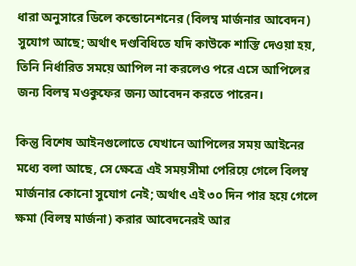ধারা অনুসারে ডিলে কন্ডোনেশনের (বিলম্ব মার্জনার আবেদন) সুযোগ আছে; অর্থাৎ দণ্ডবিধিতে যদি কাউকে শাস্তি দেওয়া হয়, তিনি নির্ধারিত সময়ে আপিল না করলেও পরে এসে আপিলের জন্য বিলম্ব মওকুফের জন্য আবেদন করতে পারেন।

কিন্তু বিশেষ আইনগুলোতে যেখানে আপিলের সময় আইনের মধ্যে বলা আছে, সে ক্ষেত্রে এই সময়সীমা পেরিয়ে গেলে বিলম্ব মার্জনার কোনো সুযোগ নেই; অর্থাৎ এই ৩০ দিন পার হয়ে গেলে ক্ষমা (বিলম্ব মার্জনা) করার আবেদনেরই আর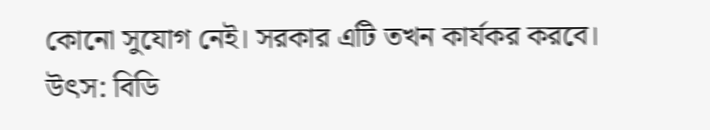কোনো সুযোগ নেই। সরকার এটি তখন কার্যকর করবে। উৎস: বিডি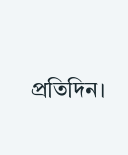প্রতিদিন।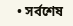• সর্বশেষ